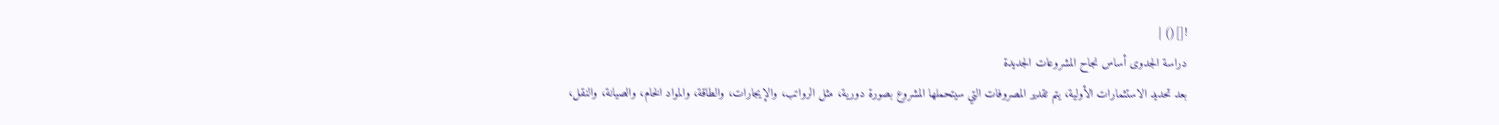![]() |
دراسة الجدوى أساس نجاح المشروعات الجديدة
بعد تحديد الاستثمارات الأولية، يتم تقدير المصروفات التي سيتحملها المشروع بصورة دورية، مثل الرواتب، والإيجارات، والطاقة، والمواد الخام، والصيانة، والنقل،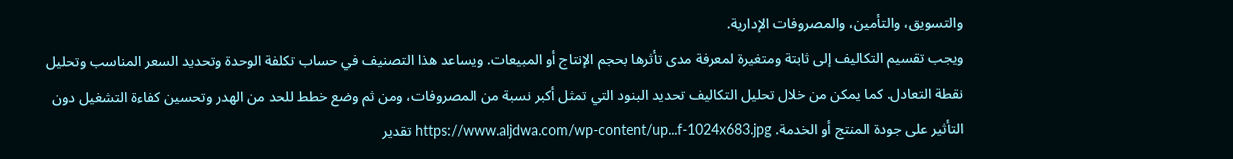والتسويق، والتأمين، والمصروفات الإدارية.
ويجب تقسيم التكاليف إلى ثابتة ومتغيرة لمعرفة مدى تأثرها بحجم الإنتاج أو المبيعات. ويساعد هذا التصنيف في حساب تكلفة الوحدة وتحديد السعر المناسب وتحليل نقطة التعادل. كما يمكن من خلال تحليل التكاليف تحديد البنود التي تمثل أكبر نسبة من المصروفات، ومن ثم وضع خطط للحد من الهدر وتحسين كفاءة التشغيل دون التأثير على جودة المنتج أو الخدمة. https://www.aljdwa.com/wp-content/up...f-1024x683.jpg تقدير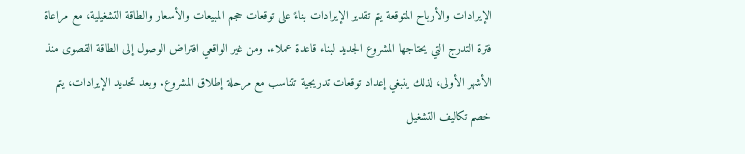الإيرادات والأرباح المتوقعة يتم تقدير الإيرادات بناءً على توقعات حجم المبيعات والأسعار والطاقة التشغيلية، مع مراعاة فترة التدرج التي يحتاجها المشروع الجديد لبناء قاعدة عملاء. ومن غير الواقعي افتراض الوصول إلى الطاقة القصوى منذ الأشهر الأولى، لذلك ينبغي إعداد توقعات تدريجية تتناسب مع مرحلة إطلاق المشروع. وبعد تحديد الإيرادات، يتم خصم تكاليف التشغيل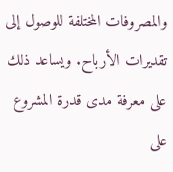والمصروفات المختلفة للوصول إلى تقديرات الأرباح. ويساعد ذلك على معرفة مدى قدرة المشروع على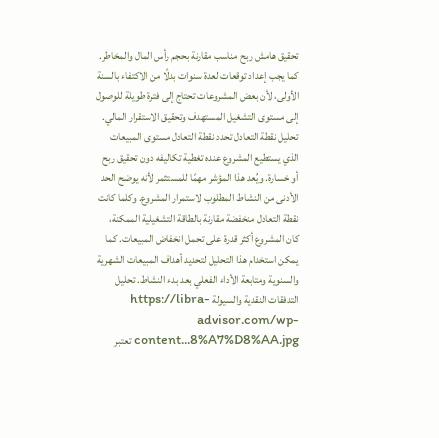تحقيق هامش ربح مناسب مقارنة بحجم رأس المال والمخاطر. كما يجب إعداد توقعات لعدة سنوات بدلًا من الاكتفاء بالسنة الأولى، لأن بعض المشروعات تحتاج إلى فترة طويلة للوصول إلى مستوى التشغيل المستهدف وتحقيق الاستقرار المالي. تحليل نقطة التعادل تحدد نقطة التعادل مستوى المبيعات الذي يستطيع المشروع عنده تغطية تكاليفه دون تحقيق ربح أو خسارة. ويُعد هذا المؤشر مهمًا للمستثمر لأنه يوضح الحد الأدنى من النشاط المطلوب لاستمرار المشروع. وكلما كانت نقطة التعادل منخفضة مقارنة بالطاقة التشغيلية الممكنة، كان المشروع أكثر قدرة على تحمل انخفاض المبيعات. كما يمكن استخدام هذا التحليل لتحديد أهداف المبيعات الشهرية والسنوية ومتابعة الأداء الفعلي بعد بدء النشاط. تحليل التدفقات النقدية والسيولة https://libra-advisor.com/wp-content...8%A7%D8%AA.jpg تعتبر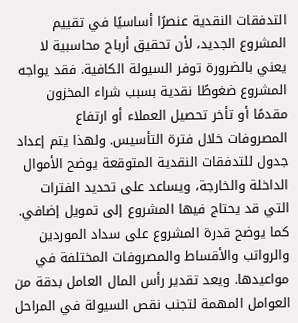التدفقات النقدية عنصرًا أساسيًا في تقييم المشروع الجديد، لأن تحقيق أرباح محاسبية لا يعني بالضرورة توفر السيولة الكافية. فقد يواجه المشروع ضغوطًا نقدية بسبب شراء المخزون مقدمًا أو تأخر تحصيل العملاء أو ارتفاع المصروفات خلال فترة التأسيس. ولهذا يتم إعداد جدول للتدفقات النقدية المتوقعة يوضح الأموال الداخلة والخارجة، ويساعد على تحديد الفترات التي قد يحتاج فيها المشروع إلى تمويل إضافي. كما يوضح قدرة المشروع على سداد الموردين والرواتب والأقساط والمصروفات المختلفة في مواعيدها. ويعد تقدير رأس المال العامل بدقة من العوامل المهمة لتجنب نقص السيولة في المراحل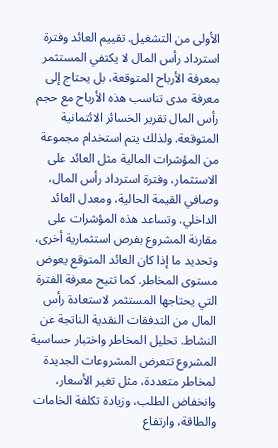الأولى من التشغيل. تقييم العائد وفترة استرداد رأس المال لا يكتفي المستثمر بمعرفة الأرباح المتوقعة، بل يحتاج إلى معرفة مدى تناسب هذه الأرباح مع حجم رأس المال تقرير الخسائر الائتمانية المتوقعة. ولذلك يتم استخدام مجموعة من المؤشرات المالية مثل العائد على الاستثمار، وفترة استرداد رأس المال، وصافي القيمة الحالية، ومعدل العائد الداخلي. وتساعد هذه المؤشرات على مقارنة المشروع بفرص استثمارية أخرى، وتحديد ما إذا كان العائد المتوقع يعوض مستوى المخاطر. كما تتيح معرفة الفترة التي يحتاجها المستثمر لاستعادة رأس المال من التدفقات النقدية الناتجة عن النشاط. تحليل المخاطر واختبار حساسية المشروع تتعرض المشروعات الجديدة لمخاطر متعددة، مثل تغير الأسعار، وانخفاض الطلب، وزيادة تكلفة الخامات والطاقة، وارتفاع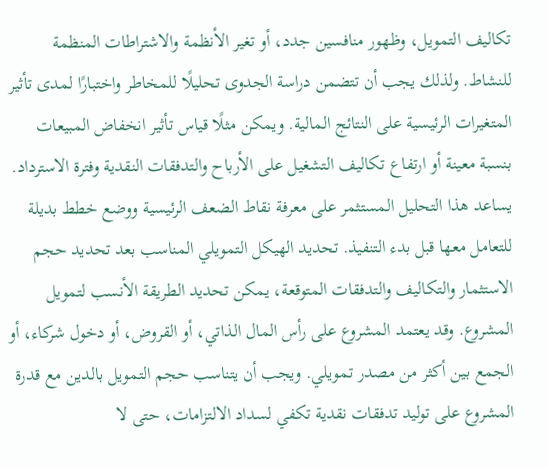تكاليف التمويل، وظهور منافسين جدد، أو تغير الأنظمة والاشتراطات المنظمة للنشاط. ولذلك يجب أن تتضمن دراسة الجدوى تحليلًا للمخاطر واختبارًا لمدى تأثير المتغيرات الرئيسية على النتائج المالية. ويمكن مثلًا قياس تأثير انخفاض المبيعات بنسبة معينة أو ارتفاع تكاليف التشغيل على الأرباح والتدفقات النقدية وفترة الاسترداد. يساعد هذا التحليل المستثمر على معرفة نقاط الضعف الرئيسية ووضع خطط بديلة للتعامل معها قبل بدء التنفيذ. تحديد الهيكل التمويلي المناسب بعد تحديد حجم الاستثمار والتكاليف والتدفقات المتوقعة، يمكن تحديد الطريقة الأنسب لتمويل المشروع. وقد يعتمد المشروع على رأس المال الذاتي، أو القروض، أو دخول شركاء، أو الجمع بين أكثر من مصدر تمويلي. ويجب أن يتناسب حجم التمويل بالدين مع قدرة المشروع على توليد تدفقات نقدية تكفي لسداد الالتزامات، حتى لا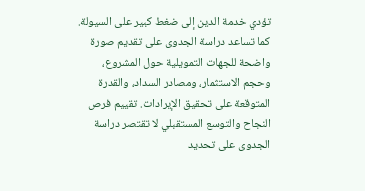تؤدي خدمة الدين إلى ضغط كبير على السيولة. كما تساعد دراسة الجدوى على تقديم صورة واضحة للجهات التمويلية حول المشروع، وحجم الاستثمار، ومصادر السداد، والقدرة المتوقعة على تحقيق الإيرادات. تقييم فرص النجاح والتوسع المستقبلي لا تقتصر دراسة الجدوى على تحديد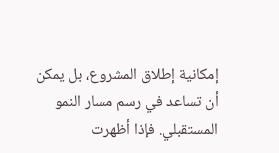إمكانية إطلاق المشروع، بل يمكن أن تساعد في رسم مسار النمو المستقبلي. فإذا أظهرت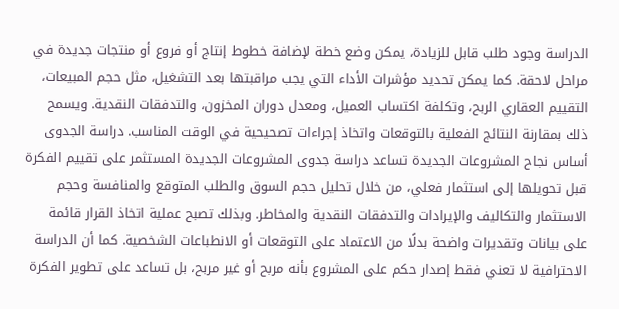الدراسة وجود طلب قابل للزيادة، يمكن وضع خطة لإضافة خطوط إنتاج أو فروع أو منتجات جديدة في مراحل لاحقة. كما يمكن تحديد مؤشرات الأداء التي يجب مراقبتها بعد التشغيل، مثل حجم المبيعات، التقييم العقاري الربح، وتكلفة اكتساب العميل، ومعدل دوران المخزون، والتدفقات النقدية. ويسمح ذلك بمقارنة النتائج الفعلية بالتوقعات واتخاذ إجراءات تصحيحية في الوقت المناسب. دراسة الجدوى أساس نجاح المشروعات الجديدة تساعد دراسة جدوى المشروعات الجديدة المستثمر على تقييم الفكرة قبل تحويلها إلى استثمار فعلي، من خلال تحليل حجم السوق والطلب المتوقع والمنافسة وحجم الاستثمار والتكاليف والإيرادات والتدفقات النقدية والمخاطر. وبذلك تصبح عملية اتخاذ القرار قائمة على بيانات وتقديرات واضحة بدلًا من الاعتماد على التوقعات أو الانطباعات الشخصية. كما أن الدراسة الاحترافية لا تعني فقط إصدار حكم على المشروع بأنه مربح أو غير مربح، بل تساعد على تطوير الفكرة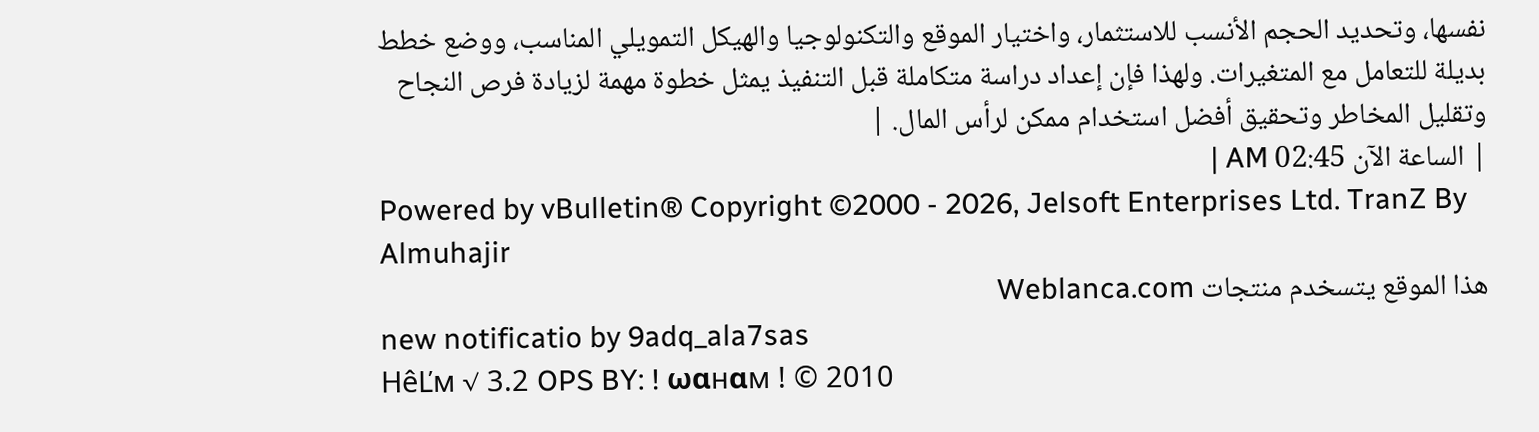نفسها، وتحديد الحجم الأنسب للاستثمار، واختيار الموقع والتكنولوجيا والهيكل التمويلي المناسب، ووضع خطط بديلة للتعامل مع المتغيرات. ولهذا فإن إعداد دراسة متكاملة قبل التنفيذ يمثل خطوة مهمة لزيادة فرص النجاح وتقليل المخاطر وتحقيق أفضل استخدام ممكن لرأس المال. |
| الساعة الآن 02:45 AM |
Powered by vBulletin® Copyright ©2000 - 2026, Jelsoft Enterprises Ltd. TranZ By
Almuhajir
هذا الموقع يتسخدم منتجات Weblanca.com
new notificatio by 9adq_ala7sas
HêĽм √ 3.2 OPS BY: ! ωαнαм ! © 2010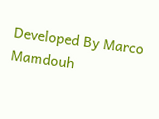Developed By Marco Mamdouh